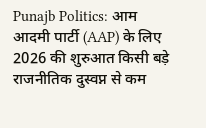Punajb Politics: आम आदमी पार्टी (AAP) के लिए 2026 की शुरुआत किसी बड़े राजनीतिक दुस्वप्न से कम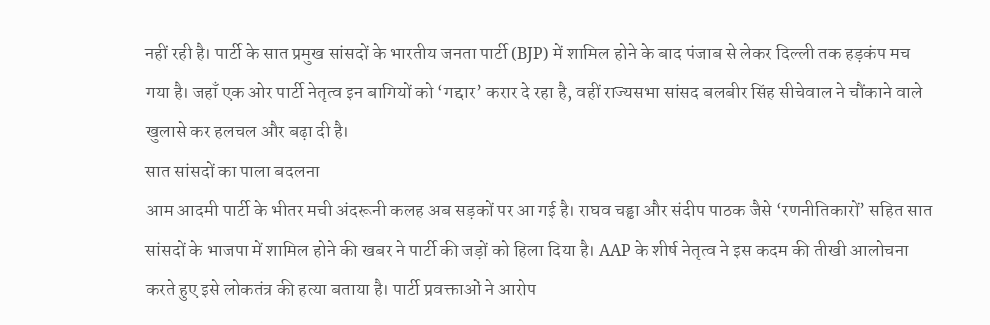नहीं रही है। पार्टी के सात प्रमुख सांसदों के भारतीय जनता पार्टी (BJP) में शामिल होने के बाद पंजाब से लेकर दिल्ली तक हड़कंप मच गया है। जहाँ एक ओर पार्टी नेतृत्व इन बागियों को ‘गद्दार’ करार दे रहा है, वहीं राज्यसभा सांसद बलबीर सिंह सीचेवाल ने चौंकाने वाले खुलासे कर हलचल और बढ़ा दी है।
सात सांसदों का पाला बदलना
आम आदमी पार्टी के भीतर मची अंदरूनी कलह अब सड़कों पर आ गई है। राघव चड्ढा और संदीप पाठक जैसे ‘रणनीतिकारों’ सहित सात सांसदों के भाजपा में शामिल होने की खबर ने पार्टी की जड़ों को हिला दिया है। AAP के शीर्ष नेतृत्व ने इस कदम की तीखी आलोचना करते हुए इसे लोकतंत्र की हत्या बताया है। पार्टी प्रवक्ताओं ने आरोप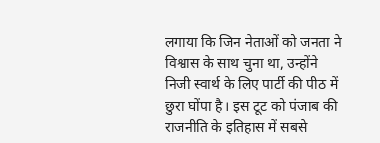लगाया कि जिन नेताओं को जनता ने विश्वास के साथ चुना था, उन्होंने निजी स्वार्थ के लिए पार्टी की पीठ में छुरा घोंपा है। इस टूट को पंजाब की राजनीति के इतिहास में सबसे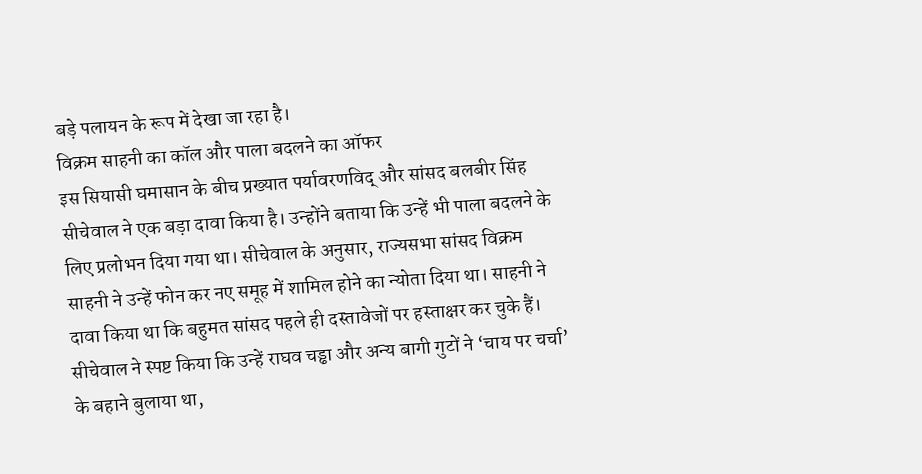बड़े पलायन के रूप में देखा जा रहा है।
विक्रम साहनी का कॉल और पाला बदलने का ऑफर
इस सियासी घमासान के बीच प्रख्यात पर्यावरणविद् और सांसद बलबीर सिंह सीचेवाल ने एक बड़ा दावा किया है। उन्होंने बताया कि उन्हें भी पाला बदलने के लिए प्रलोभन दिया गया था। सीचेवाल के अनुसार, राज्यसभा सांसद विक्रम साहनी ने उन्हें फोन कर नए समूह में शामिल होने का न्योता दिया था। साहनी ने दावा किया था कि बहुमत सांसद पहले ही दस्तावेजों पर हस्ताक्षर कर चुके हैं। सीचेवाल ने स्पष्ट किया कि उन्हें राघव चड्ढा और अन्य बागी गुटों ने ‘चाय पर चर्चा’ के बहाने बुलाया था,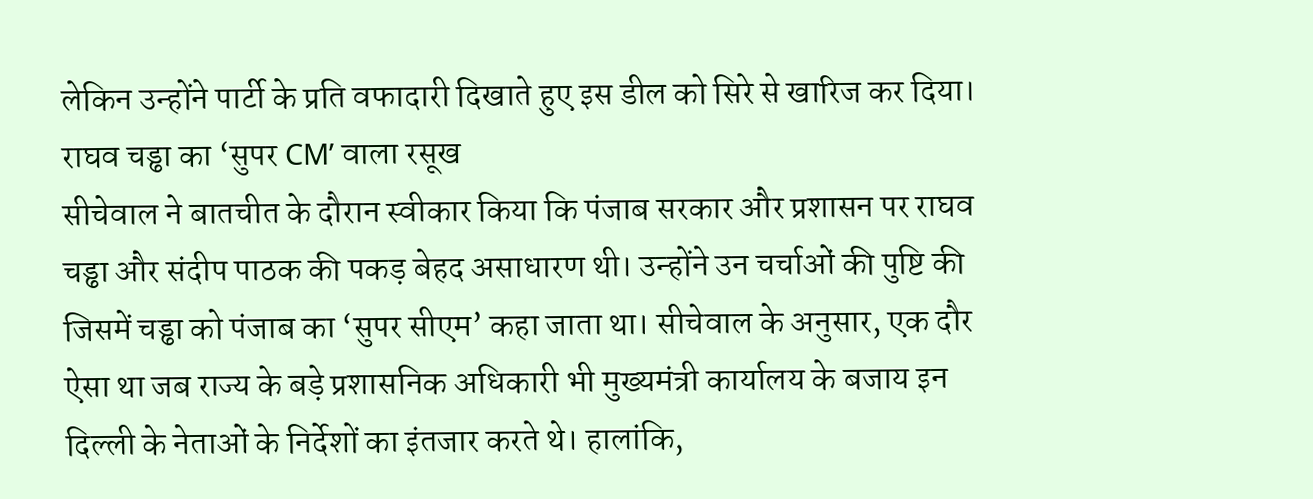लेकिन उन्होंने पार्टी के प्रति वफादारी दिखाते हुए इस डील को सिरे से खारिज कर दिया।
राघव चड्ढा का ‘सुपर CM’ वाला रसूख
सीचेवाल ने बातचीत के दौरान स्वीकार किया कि पंजाब सरकार और प्रशासन पर राघव चड्ढा और संदीप पाठक की पकड़ बेहद असाधारण थी। उन्होंने उन चर्चाओं की पुष्टि की जिसमें चड्ढा को पंजाब का ‘सुपर सीएम’ कहा जाता था। सीचेवाल के अनुसार, एक दौर ऐसा था जब राज्य के बड़े प्रशासनिक अधिकारी भी मुख्यमंत्री कार्यालय के बजाय इन दिल्ली के नेताओं के निर्देशों का इंतजार करते थे। हालांकि,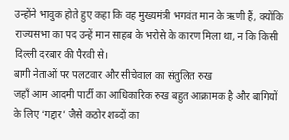उन्होंने भावुक होते हुए कहा कि वह मुख्यमंत्री भगवंत मान के ऋणी हैं, क्योंकि राज्यसभा का पद उन्हें मान साहब के भरोसे के कारण मिला था, न कि किसी दिल्ली दरबार की पैरवी से।
बागी नेताओं पर पलटवार और सीचेवाल का संतुलित रुख
जहाँ आम आदमी पार्टी का आधिकारिक रुख बहुत आक्रामक है और बागियों के लिए ‘गद्दार’ जैसे कठोर शब्दों का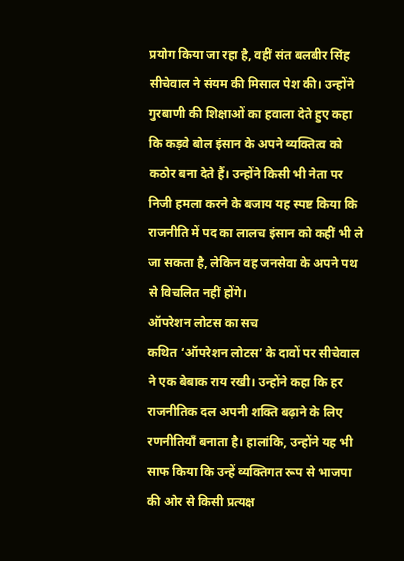प्रयोग किया जा रहा है, वहीं संत बलबीर सिंह सीचेवाल ने संयम की मिसाल पेश की। उन्होंने गुरबाणी की शिक्षाओं का हवाला देते हुए कहा कि कड़वे बोल इंसान के अपने व्यक्तित्व को कठोर बना देते हैं। उन्होंने किसी भी नेता पर निजी हमला करने के बजाय यह स्पष्ट किया कि राजनीति में पद का लालच इंसान को कहीं भी ले जा सकता है, लेकिन वह जनसेवा के अपने पथ से विचलित नहीं होंगे।
ऑपरेशन लोटस का सच
कथित ‘ऑपरेशन लोटस’ के दावों पर सीचेवाल ने एक बेबाक राय रखी। उन्होंने कहा कि हर राजनीतिक दल अपनी शक्ति बढ़ाने के लिए रणनीतियाँ बनाता है। हालांकि, उन्होंने यह भी साफ किया कि उन्हें व्यक्तिगत रूप से भाजपा की ओर से किसी प्रत्यक्ष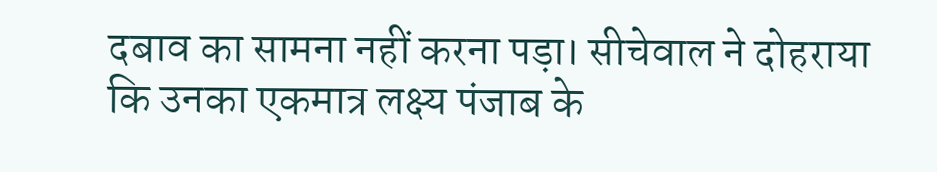दबाव का सामना नहीं करना पड़ा। सीचेवाल ने दोहराया कि उनका एकमात्र लक्ष्य पंजाब के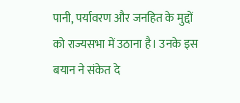पानी, पर्यावरण और जनहित के मुद्दों को राज्यसभा में उठाना है। उनके इस बयान ने संकेत दे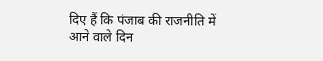दिए हैं कि पंजाब की राजनीति में आने वाले दिन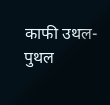काफी उथल-पुथल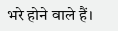भरे होने वाले हैं।